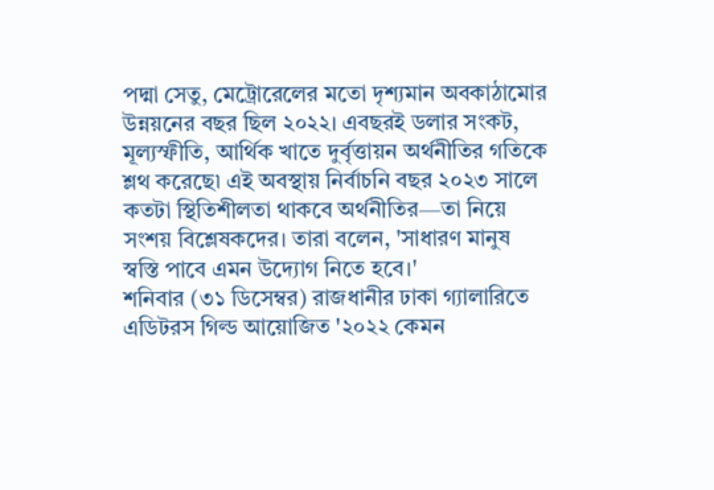পদ্মা সেতু, মেট্রোরেলের মতো দৃশ্যমান অবকাঠামোর উন্নয়নের বছর ছিল ২০২২। এবছরই ডলার সংকট, মূল্যস্ফীতি, আর্থিক খাতে দুর্বৃত্তায়ন অর্থনীতির গতিকে শ্লথ করেছে৷ এই অবস্থায় নির্বাচনি বছর ২০২৩ সালে কতটা স্থিতিশীলতা থাকবে অর্থনীতির—তা নিয়ে সংশয় বিশ্লেষকদের। তারা বলেন, 'সাধারণ মানুষ স্বস্তি পাবে এমন উদ্যোগ নিতে হবে।'
শনিবার (৩১ ডিসেম্বর) রাজধানীর ঢাকা গ্যালারিতে এডিটরস গিল্ড আয়োজিত '২০২২ কেমন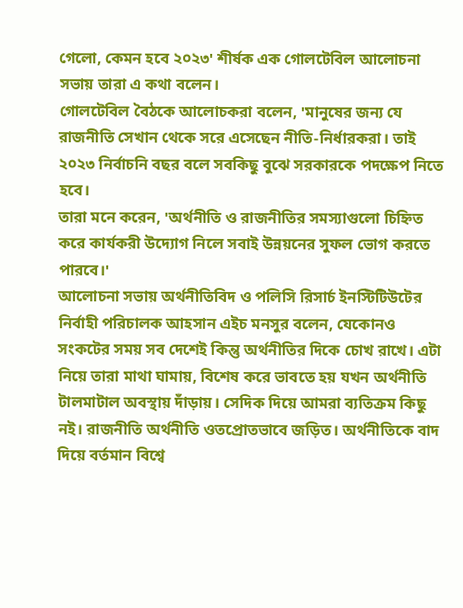গেলো, কেমন হবে ২০২৩' শীর্ষক এক গোলটেবিল আলোচনা সভায় তারা এ কথা বলেন।
গোলটেবিল বৈঠকে আলোচকরা বলেন, 'মানুষের জন্য যে রাজনীতি সেখান থেকে সরে এসেছেন নীতি-নির্ধারকরা। তাই ২০২৩ নির্বাচনি বছর বলে সবকিছু বুঝে সরকারকে পদক্ষেপ নিতে হবে।
তারা মনে করেন, 'অর্থনীতি ও রাজনীতির সমস্যাগুলো চিহ্নিত করে কার্যকরী উদ্যোগ নিলে সবাই উন্নয়নের সুফল ভোগ করতে পারবে।'
আলোচনা সভায় অর্থনীতিবিদ ও পলিসি রিসার্চ ইনস্টিটিউটের নির্বাহী পরিচালক আহসান এইচ মনসুর বলেন, যেকোনও সংকটের সময় সব দেশেই কিন্তু অর্থনীতির দিকে চোখ রাখে। এটা নিয়ে তারা মাথা ঘামায়, বিশেষ করে ভাবতে হয় যখন অর্থনীতি টালমাটাল অবস্থায় দাঁড়ায়। সেদিক দিয়ে আমরা ব্যতিক্রম কিছু নই। রাজনীতি অর্থনীতি ওতপ্রোতভাবে জড়িত। অর্থনীতিকে বাদ দিয়ে বর্তমান বিশ্বে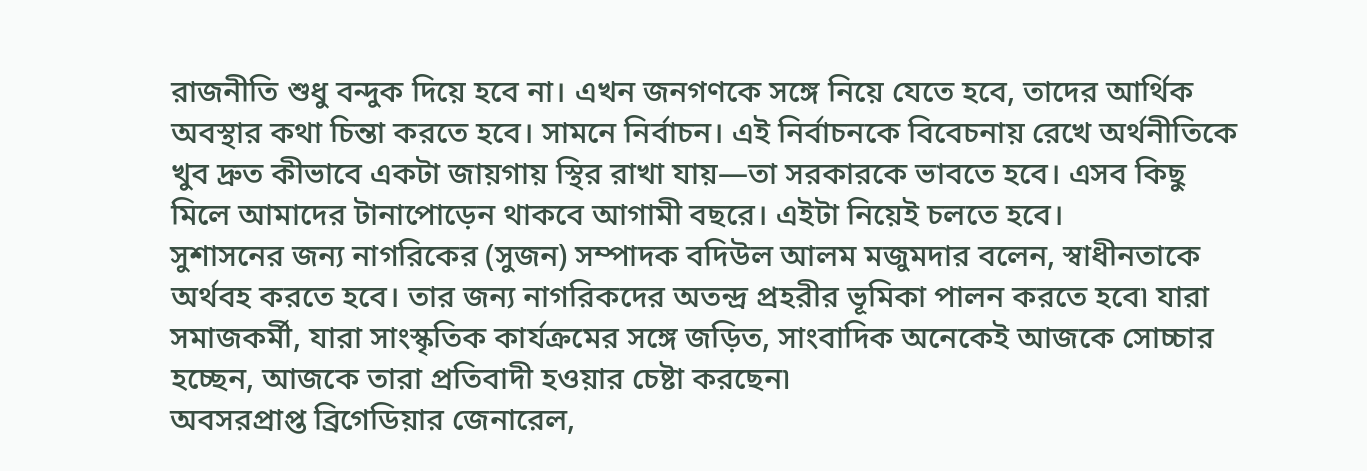রাজনীতি শুধু বন্দুক দিয়ে হবে না। এখন জনগণকে সঙ্গে নিয়ে যেতে হবে, তাদের আর্থিক অবস্থার কথা চিন্তা করতে হবে। সামনে নির্বাচন। এই নির্বাচনকে বিবেচনায় রেখে অর্থনীতিকে খুব দ্রুত কীভাবে একটা জায়গায় স্থির রাখা যায়—তা সরকারকে ভাবতে হবে। এসব কিছু মিলে আমাদের টানাপোড়েন থাকবে আগামী বছরে। এইটা নিয়েই চলতে হবে।
সুশাসনের জন্য নাগরিকের (সুজন) সম্পাদক বদিউল আলম মজুমদার বলেন, স্বাধীনতাকে অর্থবহ করতে হবে। তার জন্য নাগরিকদের অতন্দ্র প্রহরীর ভূমিকা পালন করতে হবে৷ যারা সমাজকর্মী, যারা সাংস্কৃতিক কার্যক্রমের সঙ্গে জড়িত, সাংবাদিক অনেকেই আজকে সোচ্চার হচ্ছেন, আজকে তারা প্রতিবাদী হওয়ার চেষ্টা করছেন৷
অবসরপ্রাপ্ত ব্রিগেডিয়ার জেনারেল,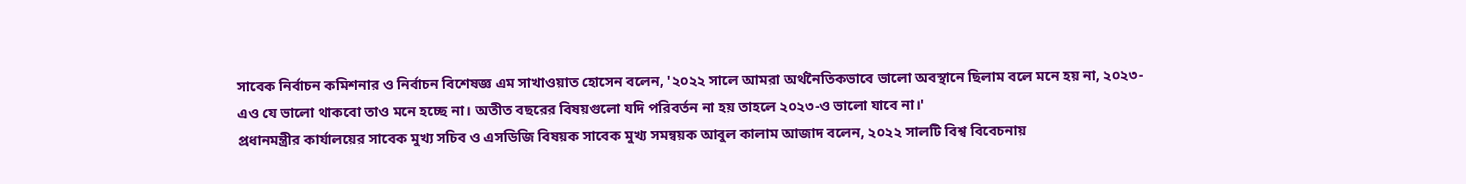সাবেক নির্বাচন কমিশনার ও নির্বাচন বিশেষজ্ঞ এম সাখাওয়াত হোসেন বলেন, '২০২২ সালে আমরা অর্থনৈতিকভাবে ভালো অবস্থানে ছিলাম বলে মনে হয় না, ২০২৩-এও যে ভালো থাকবো তাও মনে হচ্ছে না। অতীত বছরের বিষয়গুলো যদি পরিবর্তন না হয় তাহলে ২০২৩-ও ভালো যাবে না।'
প্রধানমন্ত্রীর কার্যালয়ের সাবেক মুখ্য সচিব ও এসডিজি বিষয়ক সাবেক মুখ্য সমন্বয়ক আবুল কালাম আজাদ বলেন, ২০২২ সালটি বিশ্ব বিবেচনায়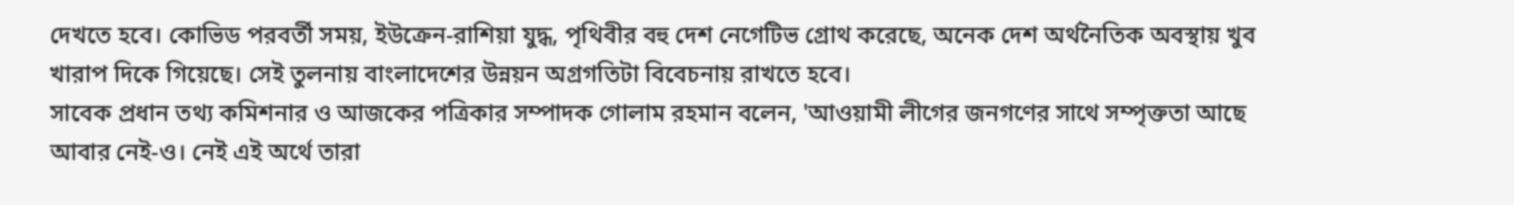দেখতে হবে। কোভিড পরবর্তী সময়, ইউক্রেন-রাশিয়া যুদ্ধ, পৃথিবীর বহু দেশ নেগেটিভ গ্রোথ করেছে, অনেক দেশ অর্থনৈতিক অবস্থায় খুব খারাপ দিকে গিয়েছে। সেই তুলনায় বাংলাদেশের উন্নয়ন অগ্রগতিটা বিবেচনায় রাখতে হবে।
সাবেক প্রধান তথ্য কমিশনার ও আজকের পত্রিকার সম্পাদক গোলাম রহমান বলেন, 'আওয়ামী লীগের জনগণের সাথে সম্পৃক্ততা আছে আবার নেই-ও। নেই এই অর্থে তারা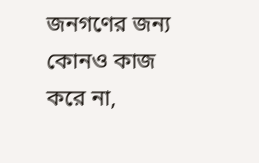জনগণের জন্য কোনও কাজ করে না,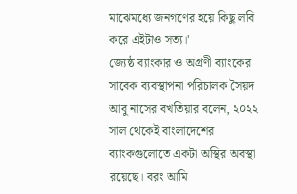মাঝেমধ্যে জনগণের হয়ে কিছু লবি করে এইটাও সত্য।'
জ্যেষ্ঠ ব্যাংকার ও অগ্রণী ব্যাংকের সাবেক ব্যবস্থাপনা পরিচালক সৈয়দ আবু নাসের বখতিয়ার বলেন, ২০২২ সাল থেকেই বাংলাদেশের ব্যাংকগুলোতে একটা অস্থির অবস্থা রয়েছে। বরং আমি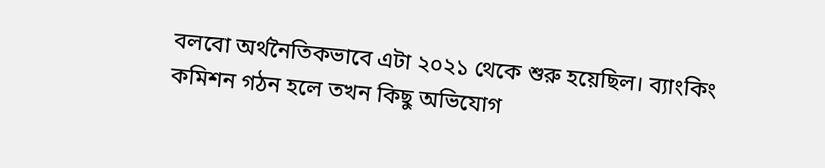বলবো অর্থনৈতিকভাবে এটা ২০২১ থেকে শুরু হয়েছিল। ব্যাংকিং কমিশন গঠন হলে তখন কিছু অভিযোগ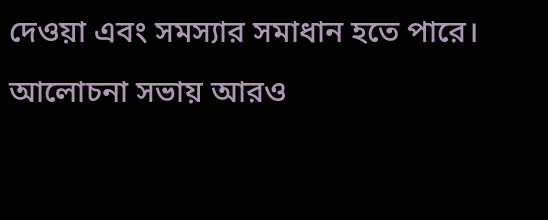দেওয়া এবং সমস্যার সমাধান হতে পারে।
আলোচনা সভায় আরও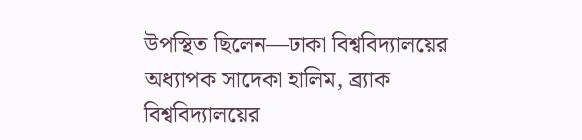উপস্থিত ছিলেন—ঢাকা বিশ্ববিদ্যালয়ের অধ্যাপক সাদেকা হালিম, ব্র্যাক বিশ্ববিদ্যালয়ের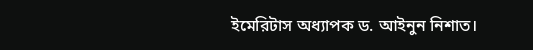ইমেরিটাস অধ্যাপক ড. আইনুন নিশাত।